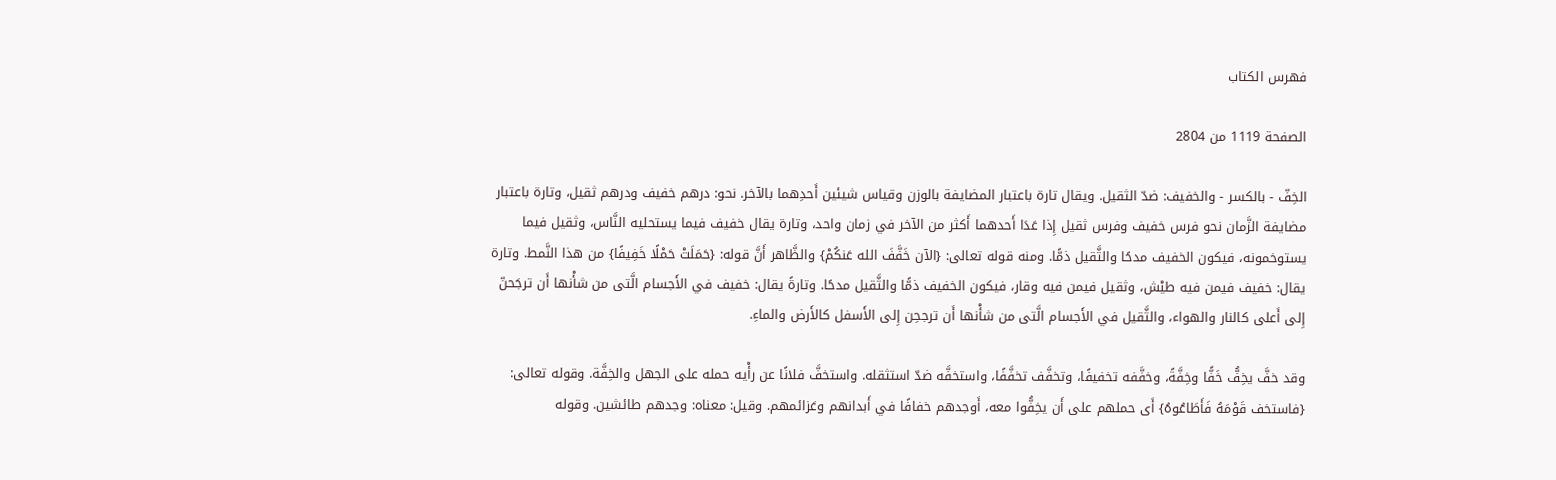فهرس الكتاب

الصفحة 1119 من 2804

الخِفّ - بالكسر - والخفيف: ضدّ الثقيل. ويقال تارة باعتبار المضايفة بالوزن وقياس شيئين أَحدِهما بالآخر. نحو: درهم خفيف ودرهم ثقيل، وتارة باعتبار مضايفة الزَّمان نحو فرس خفيف وفرس ثقيل إِذا عَدَا أَحدهما أَكثر من الآخر في زمان واحد، وتارة يقال خفيف فيما يستحليه النَّاس، وثقيل فيما يستوخمونه، فيكون الخفيف مدحًا والثَّقيل ذمًّا. ومنه قوله تعالى: {الآن خَفَّفَ الله عَنكُمْ} والظَّاهر أَنَّ قوله: {حَمَلَتْ حَمْلًا خَفِيفًا} من هذا النَّمط. وتارة يقال: خفيف فيمن فيه طيْش، وثقيل فيمن فيه وقار، فيكون الخفيف ذمًّا والثَّقيل مدحًا. وتارةً يقال: خفيف في الأَجسام الَّتى من شأْنها أَن ترجَحنّ إِلى أَعلى كالنار والهواء، والثَّقيل في الأَجسام الَّتى من شأْنها أَن ترجحِن إِلى الأَسفل كالأَرض والماءِ.

وقد خفَّ يخِفُّ خَفًّا وخِفَّةً، وخفَّفه تخفيفًا، وتخفَّف تخفَّفًا، واستخفَّه ضدّ استثقله. واستخفَّ فلانًا عن رأْيه حمله على الجهل والخِفَّة. وقوله تعالى: {فاستخف قَوْمَهُ فَأَطَاعُوهُ} أَى حملهم على أَن يخِفُّوا معه، أَوجدهم خفافًا في أَبدانهم وعَزائمهم. وقيل: معناه: وجدهم طائشين. وقوله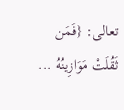تعالى: {فَمَن ثَقُلَتْ مَوَازِينُهُ ...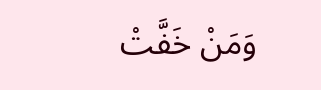وَمَنْ خَفَّتْ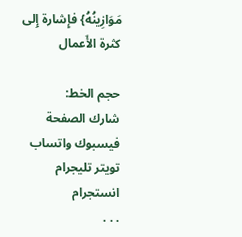مَوَازِينُهُ} فإِشارة إِلى كثرة الأَعمال

حجم الخط:
شارك الصفحة
فيسبوك واتساب تويتر تليجرام انستجرام
. . .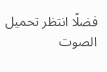فضلًا انتظر تحميل الصوت